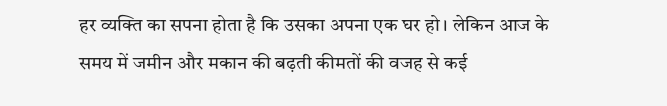हर व्यक्ति का सपना होता है कि उसका अपना एक घर हो। लेकिन आज के समय में जमीन और मकान की बढ़ती कीमतों की वजह से कई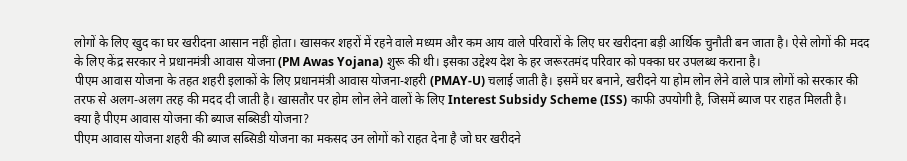लोगों के लिए खुद का घर खरीदना आसान नहीं होता। खासकर शहरों में रहने वाले मध्यम और कम आय वाले परिवारों के लिए घर खरीदना बड़ी आर्थिक चुनौती बन जाता है। ऐसे लोगों की मदद के लिए केंद्र सरकार ने प्रधानमंत्री आवास योजना (PM Awas Yojana) शुरू की थी। इसका उद्देश्य देश के हर जरूरतमंद परिवार को पक्का घर उपलब्ध कराना है।
पीएम आवास योजना के तहत शहरी इलाकों के लिए प्रधानमंत्री आवास योजना-शहरी (PMAY-U) चलाई जाती है। इसमें घर बनाने, खरीदने या होम लोन लेने वाले पात्र लोगों को सरकार की तरफ से अलग-अलग तरह की मदद दी जाती है। खासतौर पर होम लोन लेने वालों के लिए Interest Subsidy Scheme (ISS) काफी उपयोगी है, जिसमें ब्याज पर राहत मिलती है।
क्या है पीएम आवास योजना की ब्याज सब्सिडी योजना?
पीएम आवास योजना शहरी की ब्याज सब्सिडी योजना का मकसद उन लोगों को राहत देना है जो घर खरीदने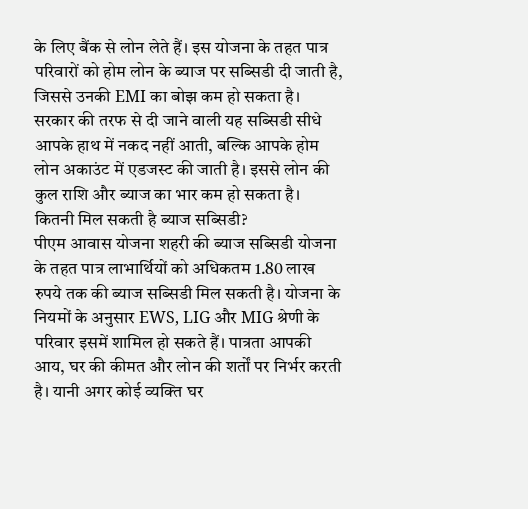के लिए बैंक से लोन लेते हैं। इस योजना के तहत पात्र परिवारों को होम लोन के ब्याज पर सब्सिडी दी जाती है, जिससे उनकी EMI का बोझ कम हो सकता है। सरकार की तरफ से दी जाने वाली यह सब्सिडी सीधे आपके हाथ में नकद नहीं आती, बल्कि आपके होम लोन अकाउंट में एडजस्ट की जाती है। इससे लोन की कुल राशि और ब्याज का भार कम हो सकता है।
कितनी मिल सकती है ब्याज सब्सिडी?
पीएम आवास योजना शहरी की ब्याज सब्सिडी योजना के तहत पात्र लाभार्थियों को अधिकतम 1.80 लाख रुपये तक की ब्याज सब्सिडी मिल सकती है। योजना के नियमों के अनुसार EWS, LIG और MIG श्रेणी के परिवार इसमें शामिल हो सकते हैं। पात्रता आपकी आय, घर की कीमत और लोन की शर्तों पर निर्भर करती है। यानी अगर कोई व्यक्ति घर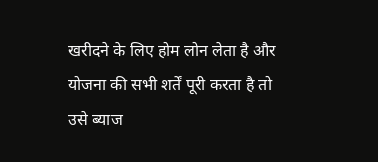खरीदने के लिए होम लोन लेता है और योजना की सभी शर्तें पूरी करता है तो उसे ब्याज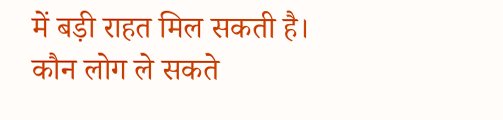में बड़ी राहत मिल सकती है।
कौन लोग ले सकते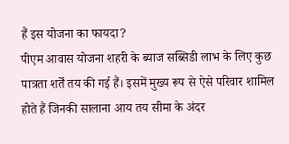हैं इस योजना का फायदा?
पीएम आवास योजना शहरी के ब्याज सब्सिडी लाभ के लिए कुछ पात्रता शर्तें तय की गई हैं। इसमें मुख्य रूप से ऐसे परिवार शामिल होते हैं जिनकी सालाना आय तय सीमा के अंदर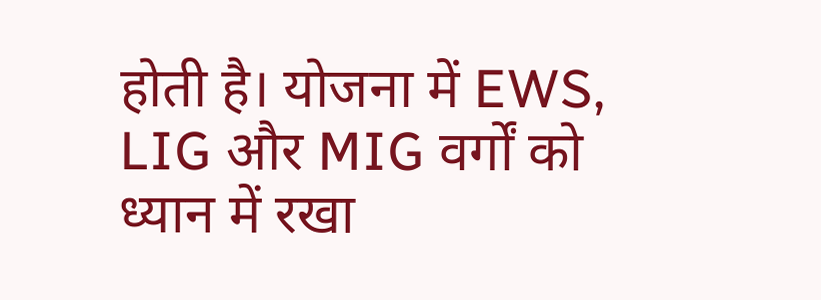होती है। योजना में EWS, LIG और MIG वर्गों को ध्यान में रखा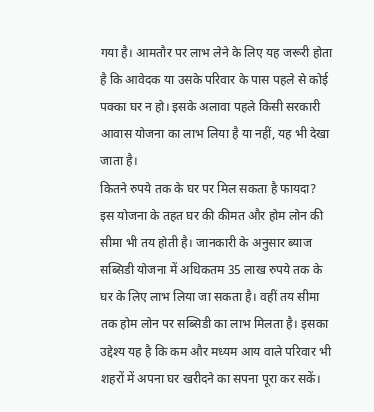गया है। आमतौर पर लाभ लेने के लिए यह जरूरी होता है कि आवेदक या उसके परिवार के पास पहले से कोई पक्का घर न हो। इसके अलावा पहले किसी सरकारी आवास योजना का लाभ लिया है या नहीं, यह भी देखा जाता है।
कितने रुपये तक के घर पर मिल सकता है फायदा?
इस योजना के तहत घर की कीमत और होम लोन की सीमा भी तय होती है। जानकारी के अनुसार ब्याज सब्सिडी योजना में अधिकतम 35 लाख रुपये तक के घर के लिए लाभ लिया जा सकता है। वहीं तय सीमा तक होम लोन पर सब्सिडी का लाभ मिलता है। इसका उद्देश्य यह है कि कम और मध्यम आय वाले परिवार भी शहरों में अपना घर खरीदने का सपना पूरा कर सकें।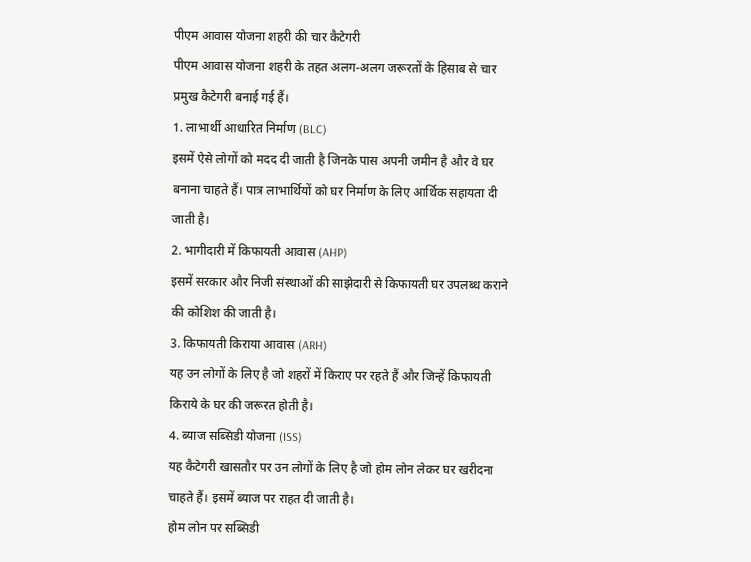पीएम आवास योजना शहरी की चार कैटेगरी
पीएम आवास योजना शहरी के तहत अलग-अलग जरूरतों के हिसाब से चार प्रमुख कैटेगरी बनाई गई हैं।
1. लाभार्थी आधारित निर्माण (BLC)
इसमें ऐसे लोगों को मदद दी जाती है जिनके पास अपनी जमीन है और वे घर बनाना चाहते हैं। पात्र लाभार्थियों को घर निर्माण के लिए आर्थिक सहायता दी जाती है।
2. भागीदारी में किफायती आवास (AHP)
इसमें सरकार और निजी संस्थाओं की साझेदारी से किफायती घर उपलब्ध कराने की कोशिश की जाती है।
3. किफायती किराया आवास (ARH)
यह उन लोगों के लिए है जो शहरों में किराए पर रहते हैं और जिन्हें किफायती किराये के घर की जरूरत होती है।
4. ब्याज सब्सिडी योजना (ISS)
यह कैटेगरी खासतौर पर उन लोगों के लिए है जो होम लोन लेकर घर खरीदना चाहते हैं। इसमें ब्याज पर राहत दी जाती है।
होम लोन पर सब्सिडी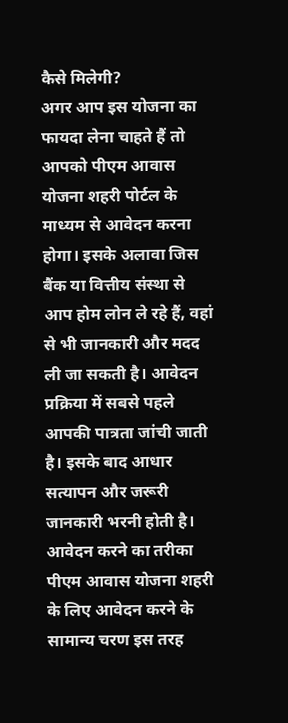कैसे मिलेगी?
अगर आप इस योजना का फायदा लेना चाहते हैं तो आपको पीएम आवास योजना शहरी पोर्टल के माध्यम से आवेदन करना होगा। इसके अलावा जिस बैंक या वित्तीय संस्था से आप होम लोन ले रहे हैं, वहां से भी जानकारी और मदद ली जा सकती है। आवेदन प्रक्रिया में सबसे पहले आपकी पात्रता जांची जाती है। इसके बाद आधार सत्यापन और जरूरी जानकारी भरनी होती है।
आवेदन करने का तरीका
पीएम आवास योजना शहरी के लिए आवेदन करने के सामान्य चरण इस तरह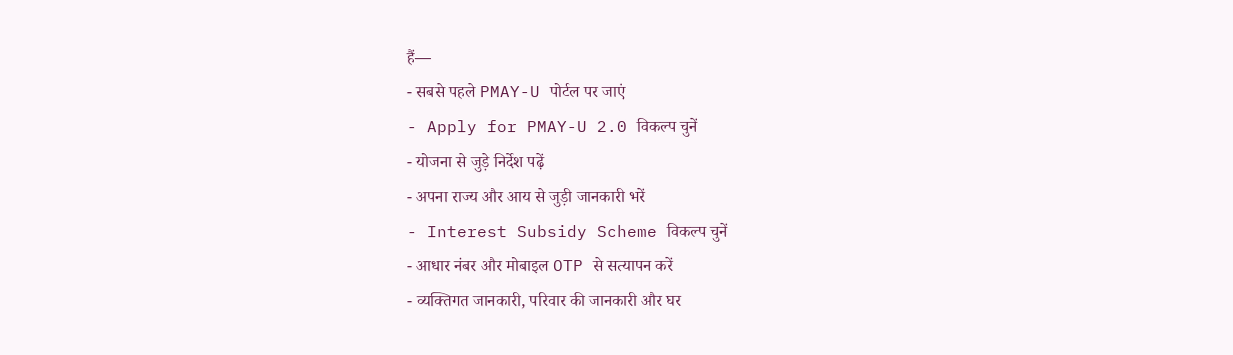हैं—
- सबसे पहले PMAY-U पोर्टल पर जाएं
- Apply for PMAY-U 2.0 विकल्प चुनें
- योजना से जुड़े निर्देश पढ़ें
- अपना राज्य और आय से जुड़ी जानकारी भरें
- Interest Subsidy Scheme विकल्प चुनें
- आधार नंबर और मोबाइल OTP से सत्यापन करें
- व्यक्तिगत जानकारी, परिवार की जानकारी और घर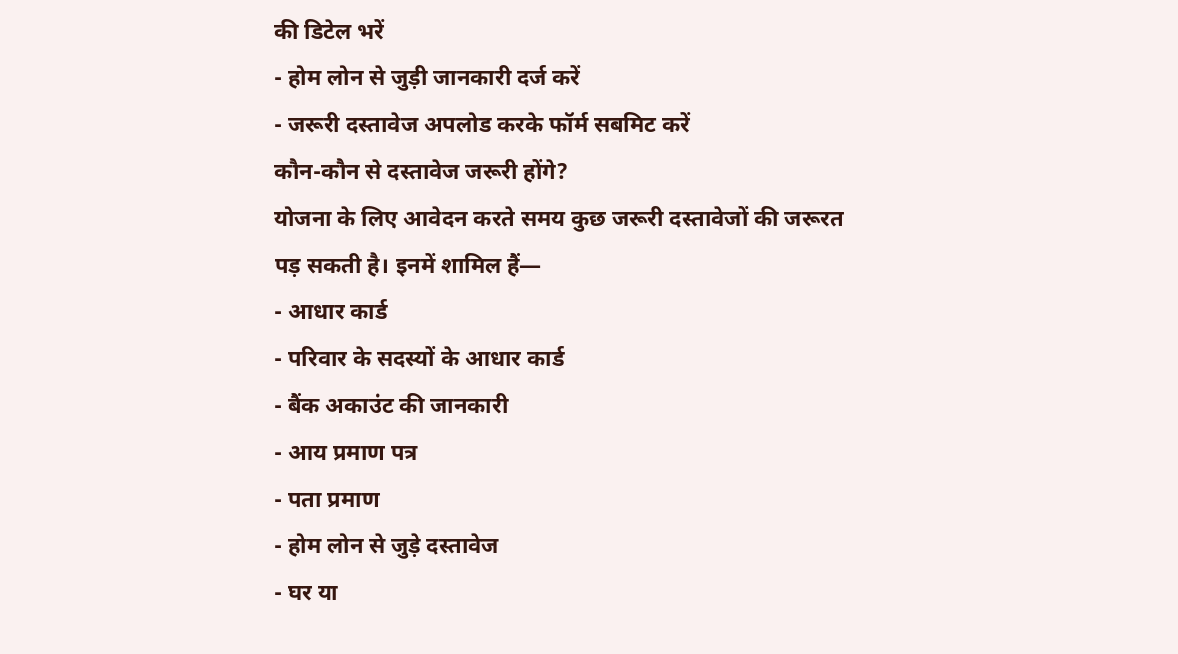की डिटेल भरें
- होम लोन से जुड़ी जानकारी दर्ज करें
- जरूरी दस्तावेज अपलोड करके फॉर्म सबमिट करें
कौन-कौन से दस्तावेज जरूरी होंगे?
योजना के लिए आवेदन करते समय कुछ जरूरी दस्तावेजों की जरूरत पड़ सकती है। इनमें शामिल हैं—
- आधार कार्ड
- परिवार के सदस्यों के आधार कार्ड
- बैंक अकाउंट की जानकारी
- आय प्रमाण पत्र
- पता प्रमाण
- होम लोन से जुड़े दस्तावेज
- घर या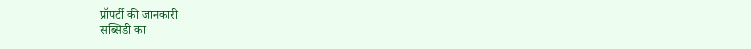प्रॉपर्टी की जानकारी
सब्सिडी का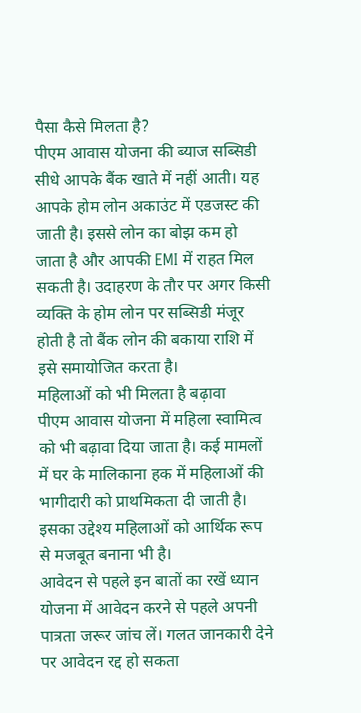पैसा कैसे मिलता है?
पीएम आवास योजना की ब्याज सब्सिडी सीधे आपके बैंक खाते में नहीं आती। यह आपके होम लोन अकाउंट में एडजस्ट की जाती है। इससे लोन का बोझ कम हो जाता है और आपकी EMI में राहत मिल सकती है। उदाहरण के तौर पर अगर किसी व्यक्ति के होम लोन पर सब्सिडी मंजूर होती है तो बैंक लोन की बकाया राशि में इसे समायोजित करता है।
महिलाओं को भी मिलता है बढ़ावा
पीएम आवास योजना में महिला स्वामित्व को भी बढ़ावा दिया जाता है। कई मामलों में घर के मालिकाना हक में महिलाओं की भागीदारी को प्राथमिकता दी जाती है। इसका उद्देश्य महिलाओं को आर्थिक रूप से मजबूत बनाना भी है।
आवेदन से पहले इन बातों का रखें ध्यान
योजना में आवेदन करने से पहले अपनी पात्रता जरूर जांच लें। गलत जानकारी देने पर आवेदन रद्द हो सकता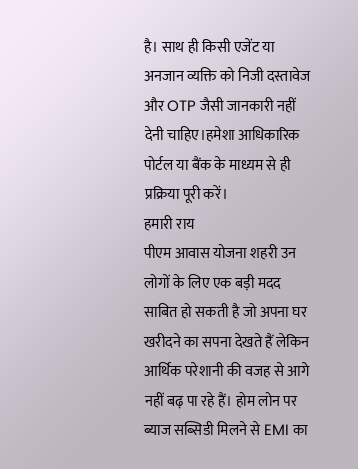है। साथ ही किसी एजेंट या अनजान व्यक्ति को निजी दस्तावेज और OTP जैसी जानकारी नहीं देनी चाहिए।हमेशा आधिकारिक पोर्टल या बैंक के माध्यम से ही प्रक्रिया पूरी करें।
हमारी राय
पीएम आवास योजना शहरी उन लोगों के लिए एक बड़ी मदद साबित हो सकती है जो अपना घर खरीदने का सपना देखते हैं लेकिन आर्थिक परेशानी की वजह से आगे नहीं बढ़ पा रहे हैं। होम लोन पर ब्याज सब्सिडी मिलने से EMI का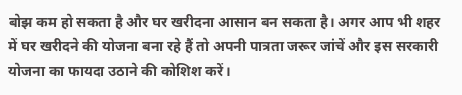बोझ कम हो सकता है और घर खरीदना आसान बन सकता है। अगर आप भी शहर में घर खरीदने की योजना बना रहे हैं तो अपनी पात्रता जरूर जांचें और इस सरकारी योजना का फायदा उठाने की कोशिश करें।